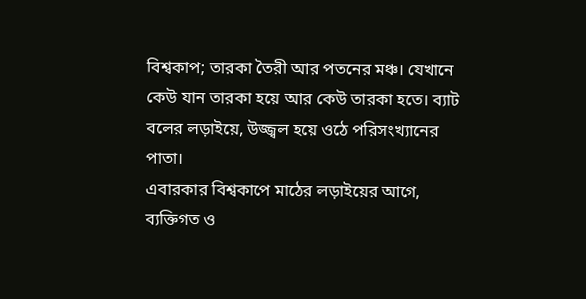বিশ্বকাপ; তারকা তৈরী আর পতনের মঞ্চ। যেখানে কেউ যান তারকা হয়ে আর কেউ তারকা হতে। ব্যাট বলের লড়াইয়ে, উজ্জ্বল হয়ে ওঠে পরিসংখ্যানের পাতা।
এবারকার বিশ্বকাপে মাঠের লড়াইয়ের আগে, ব্যক্তিগত ও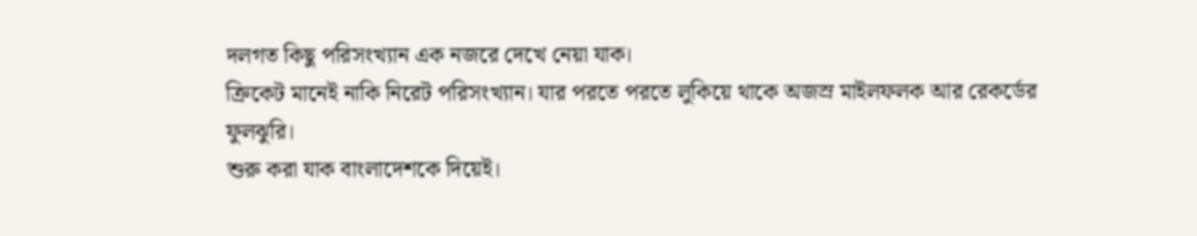দলগত কিছু পরিসংখ্যান এক নজরে দেখে নেয়া যাক।
ক্রিকেট মানেই নাকি নিরেট পরিসংখ্যান। যার পরতে পরতে লুকিয়ে থাকে অজস্র মাইলফলক আর রেকর্ডের ফুলঝুরি।
শুরু করা যাক বাংলাদেশকে দিয়েই।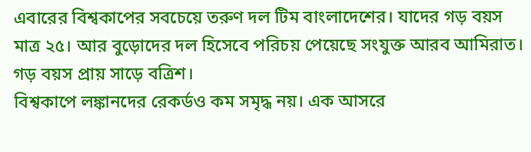এবারের বিশ্বকাপের সবচেয়ে তরুণ দল টিম বাংলাদেশের। যাদের গড় বয়স মাত্র ২৫। আর বুড়োদের দল হিসেবে পরিচয় পেয়েছে সংযুক্ত আরব আমিরাত। গড় বয়স প্রায় সাড়ে বত্রিশ।
বিশ্বকাপে লঙ্কানদের রেকর্ডও কম সমৃদ্ধ নয়। এক আসরে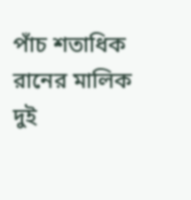পাঁচ শতাধিক রানের মালিক দুই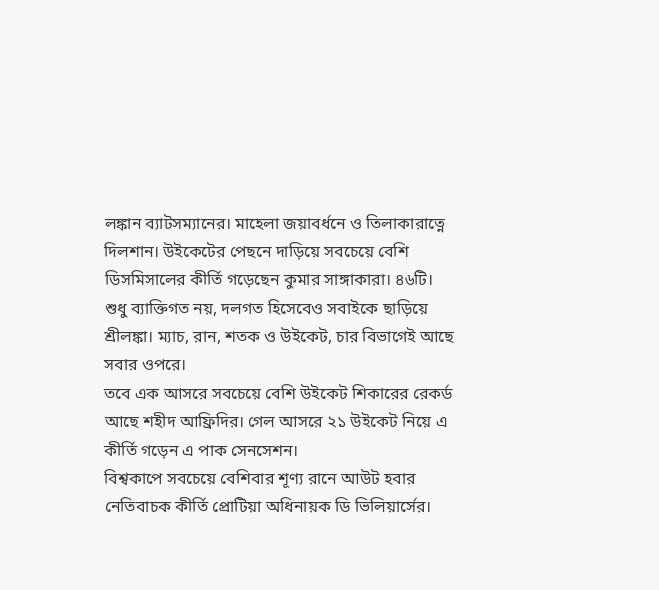লঙ্কান ব্যাটসম্যানের। মাহেলা জয়াবর্ধনে ও তিলাকারাত্নে দিলশান। উইকেটের পেছনে দাড়িয়ে সবচেয়ে বেশি ডিসমিসালের কীর্তি গড়েছেন কুমার সাঙ্গাকারা। ৪৬টি।
শুধু ব্যাক্তিগত নয়, দলগত হিসেবেও সবাইকে ছাড়িয়ে শ্রীলঙ্কা। ম্যাচ, রান, শতক ও উইকেট, চার বিভাগেই আছে সবার ওপরে।
তবে এক আসরে সবচেয়ে বেশি উইকেট শিকারের রেকর্ড আছে শহীদ আফ্রিদির। গেল আসরে ২১ উইকেট নিয়ে এ কীর্তি গড়েন এ পাক সেনসেশন।
বিশ্বকাপে সবচেয়ে বেশিবার শূণ্য রানে আউট হবার নেতিবাচক কীর্তি প্রোটিয়া অধিনায়ক ডি ভিলিয়ার্সের।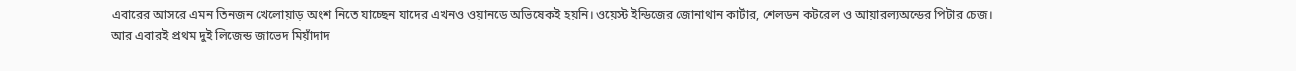এবারের আসরে এমন তিনজন খেলোয়াড় অংশ নিতে যাচ্ছেন যাদের এখনও ওয়ানডে অভিষেকই হয়নি। ওয়েস্ট ইন্ডিজের জোনাথান কার্টার, শেলডন কটরেল ও আয়ারল্যঅন্ডের পিটার চেজ।
আর এবারই প্রথম দুই লিজেন্ড জাভেদ মিয়াঁদাদ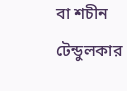বা শচীন টেন্ডুলকার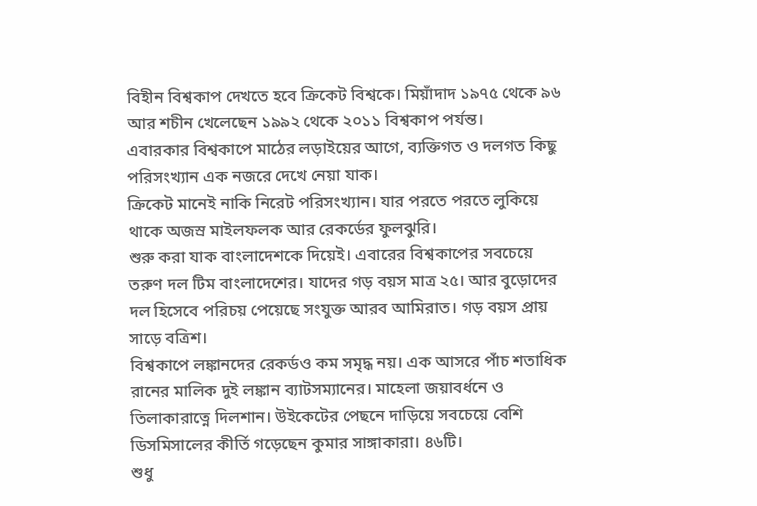বিহীন বিশ্বকাপ দেখতে হবে ক্রিকেট বিশ্বকে। মিয়াঁদাদ ১৯৭৫ থেকে ৯৬ আর শচীন খেলেছেন ১৯৯২ থেকে ২০১১ বিশ্বকাপ পর্যন্ত।
এবারকার বিশ্বকাপে মাঠের লড়াইয়ের আগে, ব্যক্তিগত ও দলগত কিছু পরিসংখ্যান এক নজরে দেখে নেয়া যাক।
ক্রিকেট মানেই নাকি নিরেট পরিসংখ্যান। যার পরতে পরতে লুকিয়ে থাকে অজস্র মাইলফলক আর রেকর্ডের ফুলঝুরি।
শুরু করা যাক বাংলাদেশকে দিয়েই। এবারের বিশ্বকাপের সবচেয়ে তরুণ দল টিম বাংলাদেশের। যাদের গড় বয়স মাত্র ২৫। আর বুড়োদের দল হিসেবে পরিচয় পেয়েছে সংযুক্ত আরব আমিরাত। গড় বয়স প্রায় সাড়ে বত্রিশ।
বিশ্বকাপে লঙ্কানদের রেকর্ডও কম সমৃদ্ধ নয়। এক আসরে পাঁচ শতাধিক রানের মালিক দুই লঙ্কান ব্যাটসম্যানের। মাহেলা জয়াবর্ধনে ও তিলাকারাত্নে দিলশান। উইকেটের পেছনে দাড়িয়ে সবচেয়ে বেশি ডিসমিসালের কীর্তি গড়েছেন কুমার সাঙ্গাকারা। ৪৬টি।
শুধু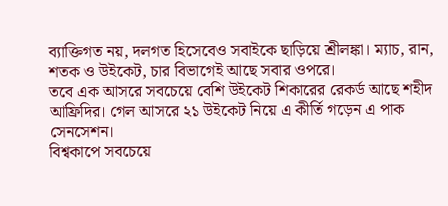ব্যাক্তিগত নয়, দলগত হিসেবেও সবাইকে ছাড়িয়ে শ্রীলঙ্কা। ম্যাচ, রান, শতক ও উইকেট, চার বিভাগেই আছে সবার ওপরে।
তবে এক আসরে সবচেয়ে বেশি উইকেট শিকারের রেকর্ড আছে শহীদ আফ্রিদির। গেল আসরে ২১ উইকেট নিয়ে এ কীর্তি গড়েন এ পাক সেনসেশন।
বিশ্বকাপে সবচেয়ে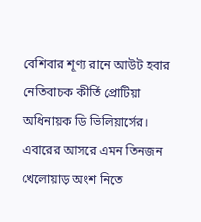বেশিবার শূণ্য রানে আউট হবার নেতিবাচক কীর্তি প্রোটিয়া অধিনায়ক ডি ভিলিয়ার্সের।
এবারের আসরে এমন তিনজন খেলোয়াড় অংশ নিতে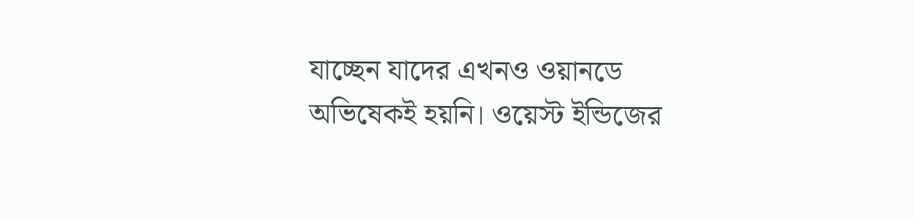যাচ্ছেন যাদের এখনও ওয়ানডে অভিষেকই হয়নি। ওয়েস্ট ইন্ডিজের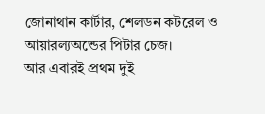জোনাথান কার্টার, শেলডন কটরেল ও আয়ারল্যঅন্ডের পিটার চেজ।
আর এবারই প্রথম দুই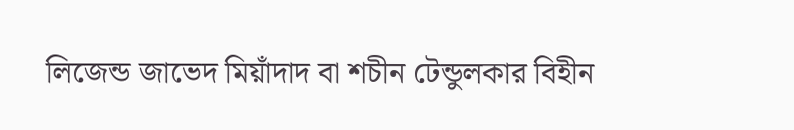লিজেন্ড জাভেদ মিয়াঁদাদ বা শচীন টেন্ডুলকার বিহীন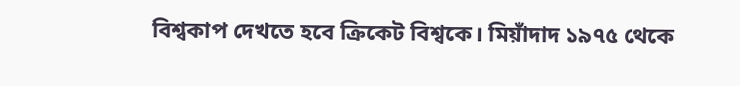বিশ্বকাপ দেখতে হবে ক্রিকেট বিশ্বকে। মিয়াঁদাদ ১৯৭৫ থেকে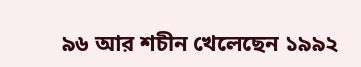৯৬ আর শচীন খেলেছেন ১৯৯২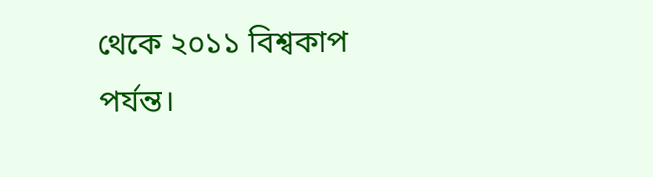থেকে ২০১১ বিশ্বকাপ পর্যন্ত।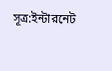সূত্র:ইন্টারনেট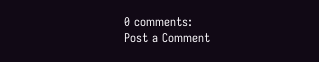0 comments:
Post a Comment